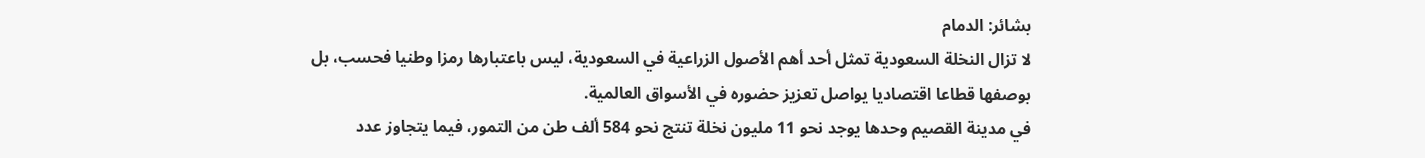بشائر: الدمام
لا تزال النخلة السعودية تمثل أحد أهم الأصول الزراعية في السعودية، ليس باعتبارها رمزا وطنيا فحسب، بل بوصفها قطاعا اقتصاديا يواصل تعزيز حضوره في الأسواق العالمية.
في مدينة القصيم وحدها يوجد نحو 11 مليون نخلة تنتج نحو 584 ألف طن من التمور، فيما يتجاوز عدد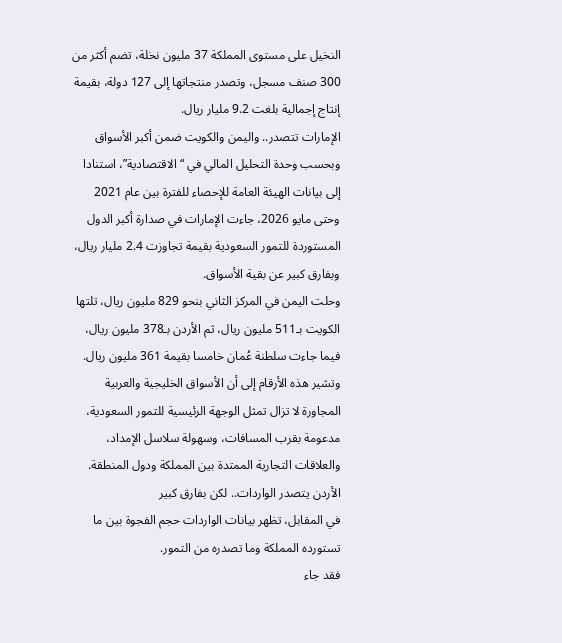النخيل على مستوى المملكة 37 مليون نخلة، تضم أكثر من 300 صنف مسجل، وتصدر منتجاتها إلى 127 دولة، بقيمة إنتاج إجمالية بلغت 9.2 مليار ريال.
الإمارات تتصدر.. واليمن والكويت ضمن أكبر الأسواق
وبحسب وحدة التحليل المالي في “الاقتصادية”، استنادا إلى بيانات الهيئة العامة للإحصاء للفترة بين عام 2021 وحتى مايو 2026، جاءت الإمارات في صدارة أكبر الدول المستوردة للتمور السعودية بقيمة تجاوزت 2.4 مليار ريال، وبفارق كبير عن بقية الأسواق.
وحلت اليمن في المركز الثاني بنحو 829 مليون ريال، تلتها الكويت بـ511 مليون ريال، ثم الأردن بـ378 مليون ريال، فيما جاءت سلطنة عُمان خامسا بقيمة 361 مليون ريال.
وتشير هذه الأرقام إلى أن الأسواق الخليجية والعربية المجاورة لا تزال تمثل الوجهة الرئيسية للتمور السعودية، مدعومة بقرب المسافات، وسهولة سلاسل الإمداد، والعلاقات التجارية الممتدة بين المملكة ودول المنطقة.
الأردن يتصدر الواردات.. لكن بفارق كبير
في المقابل، تظهر بيانات الواردات حجم الفجوة بين ما تستورده المملكة وما تصدره من التمور.
فقد جاء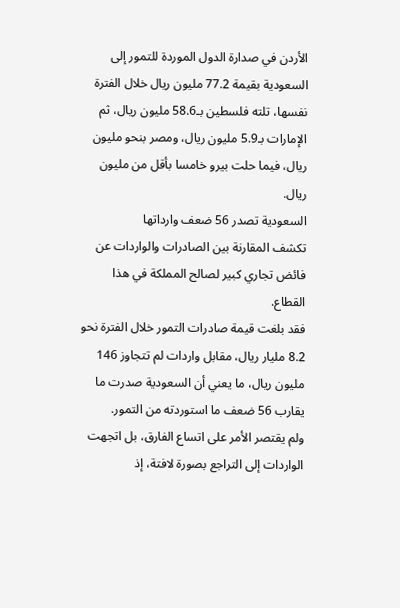الأردن في صدارة الدول الموردة للتمور إلى السعودية بقيمة 77.2 مليون ريال خلال الفترة نفسها، تلته فلسطين بـ58.6 مليون ريال، ثم الإمارات بـ5.9 مليون ريال، ومصر بنحو مليون ريال، فيما حلت بيرو خامسا بأقل من مليون ريال.
السعودية تصدر 56 ضعف وارداتها
تكشف المقارنة بين الصادرات والواردات عن فائض تجاري كبير لصالح المملكة في هذا القطاع.
فقد بلغت قيمة صادرات التمور خلال الفترة نحو 8.2 مليار ريال، مقابل واردات لم تتجاوز 146 مليون ريال، ما يعني أن السعودية صدرت ما يقارب 56 ضعف ما استوردته من التمور.
ولم يقتصر الأمر على اتساع الفارق، بل اتجهت الواردات إلى التراجع بصورة لافتة، إذ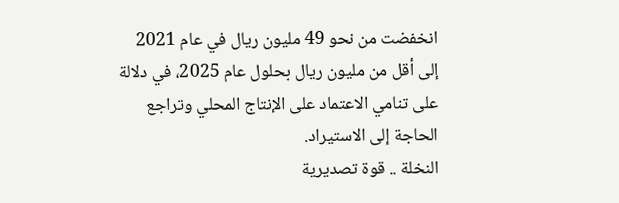انخفضت من نحو 49 مليون ريال في عام 2021 إلى أقل من مليون ريال بحلول عام 2025، في دلالة على تنامي الاعتماد على الإنتاج المحلي وتراجع الحاجة إلى الاستيراد.
النخلة .. قوة تصديرية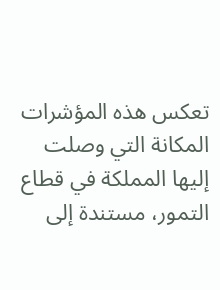تعكس هذه المؤشرات المكانة التي وصلت إليها المملكة في قطاع التمور، مستندة إلى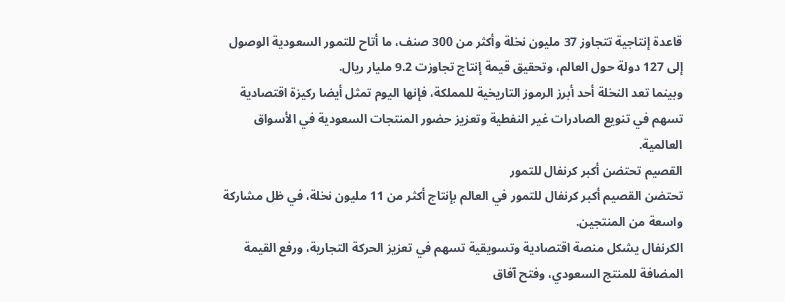قاعدة إنتاجية تتجاوز 37 مليون نخلة وأكثر من 300 صنف، ما أتاح للتمور السعودية الوصول إلى 127 دولة حول العالم، وتحقيق قيمة إنتاج تجاوزت 9.2 مليار ريال.
وبينما تعد النخلة أحد أبرز الرموز التاريخية للمملكة، فإنها اليوم تمثل أيضا ركيزة اقتصادية تسهم في تنويع الصادرات غير النفطية وتعزيز حضور المنتجات السعودية في الأسواق العالمية.
القصيم تحتضن أكبر كرنفال للتمور
تحتضن القصيم أكبر كرنفال للتمور في العالم بإنتاج أكثر من 11 مليون نخلة، في ظل مشاركة واسعة من المنتجين.
الكرنفال يشكل منصة اقتصادية وتسويقية تسهم في تعزيز الحركة التجارية، ورفع القيمة المضافة للمنتج السعودي، وفتح آفاق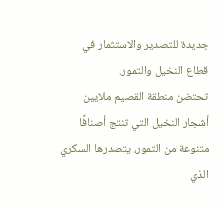جديدة للتصدير والاستثمار في قطاع النخيل والتمور.
تحتضن منطقة القصيم ملايين أشجار النخيل التي تنتج أصنافًا متنوعة من التمور، يتصدرها السكري الذي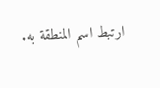ارتبط اسم المنطقة به.